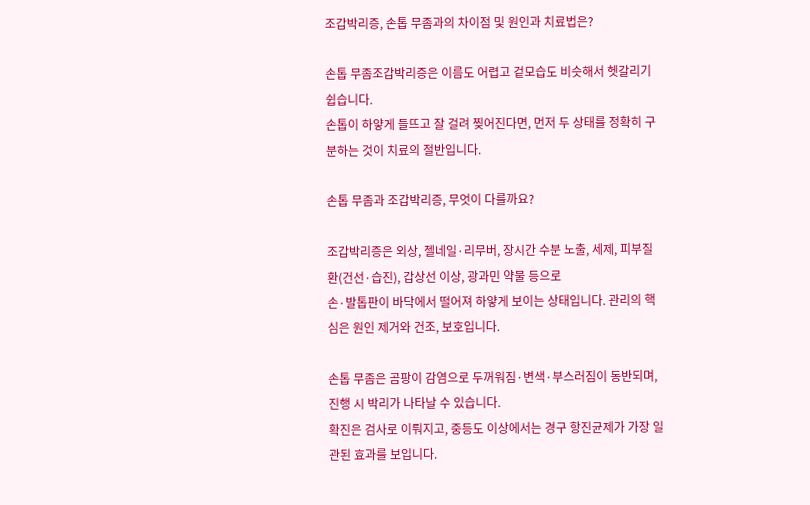조갑박리증, 손톱 무좀과의 차이점 및 원인과 치료법은?

손톱 무좀조갑박리증은 이름도 어렵고 겉모습도 비슷해서 헷갈리기 쉽습니다.
손톱이 하얗게 들뜨고 잘 걸려 찢어진다면, 먼저 두 상태를 정확히 구분하는 것이 치료의 절반입니다.

손톱 무좀과 조갑박리증, 무엇이 다를까요?

조갑박리증은 외상, 젤네일·리무버, 장시간 수분 노출, 세제, 피부질환(건선·습진), 갑상선 이상, 광과민 약물 등으로
손·발톱판이 바닥에서 떨어져 하얗게 보이는 상태입니다. 관리의 핵심은 원인 제거와 건조, 보호입니다.

손톱 무좀은 곰팡이 감염으로 두꺼워짐·변색·부스러짐이 동반되며, 진행 시 박리가 나타날 수 있습니다.
확진은 검사로 이뤄지고, 중등도 이상에서는 경구 항진균제가 가장 일관된 효과를 보입니다.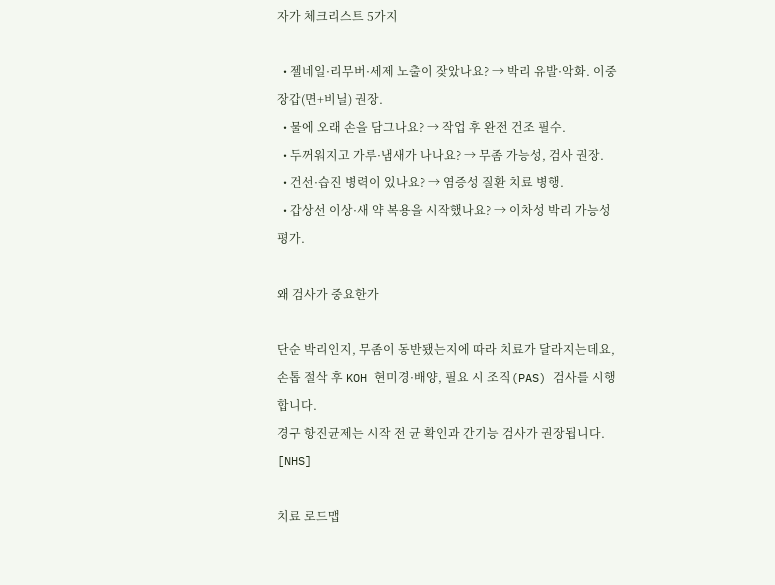자가 체크리스트 5가지

  • 젤네일·리무버·세제 노출이 잦았나요? → 박리 유발·악화. 이중 장갑(면+비닐) 권장.
  • 물에 오래 손을 담그나요? → 작업 후 완전 건조 필수.
  • 두꺼워지고 가루·냄새가 나나요? → 무좀 가능성, 검사 권장.
  • 건선·습진 병력이 있나요? → 염증성 질환 치료 병행.
  • 갑상선 이상·새 약 복용을 시작했나요? → 이차성 박리 가능성 평가.

왜 검사가 중요한가

단순 박리인지, 무좀이 동반됐는지에 따라 치료가 달라지는데요, 손톱 절삭 후 KOH 현미경·배양, 필요 시 조직(PAS) 검사를 시행합니다.
경구 항진균제는 시작 전 균 확인과 간기능 검사가 권장됩니다. [NHS]

치료 로드맵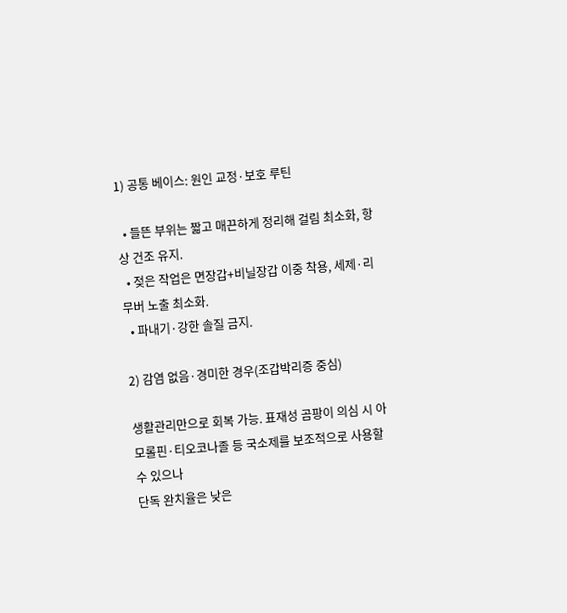1) 공통 베이스: 원인 교정·보호 루틴

  • 들뜬 부위는 짧고 매끈하게 정리해 걸림 최소화, 항상 건조 유지.
  • 젖은 작업은 면장갑+비닐장갑 이중 착용, 세제·리무버 노출 최소화.
  • 파내기·강한 솔질 금지.

2) 감염 없음·경미한 경우(조갑박리증 중심)

생활관리만으로 회복 가능. 표재성 곰팡이 의심 시 아모롤핀·티오코나졸 등 국소제를 보조적으로 사용할 수 있으나
단독 완치율은 낮은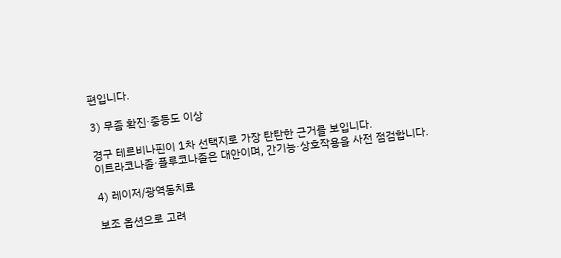편입니다.

3) 무좀 확진·중등도 이상

경구 테르비나핀이 1차 선택지로 가장 탄탄한 근거를 보입니다.
이트라코나졸·플루코나졸은 대안이며, 간기능·상호작용을 사전 점검합니다.

4) 레이저/광역동치료

보조 옵션으로 고려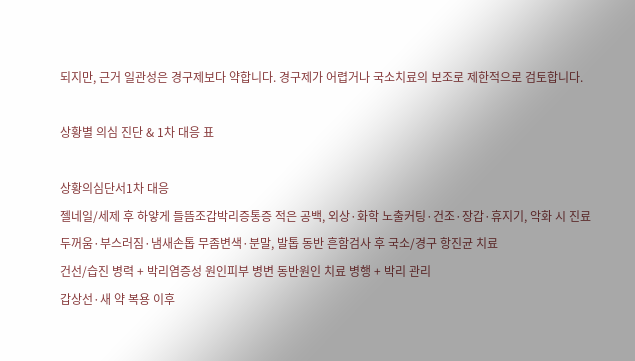되지만, 근거 일관성은 경구제보다 약합니다. 경구제가 어렵거나 국소치료의 보조로 제한적으로 검토합니다.

상황별 의심 진단 & 1차 대응 표

상황의심단서1차 대응
젤네일/세제 후 하얗게 들뜸조갑박리증통증 적은 공백, 외상·화학 노출커팅·건조·장갑·휴지기, 악화 시 진료
두꺼움·부스러짐·냄새손톱 무좀변색·분말, 발톱 동반 흔함검사 후 국소/경구 항진균 치료
건선/습진 병력 + 박리염증성 원인피부 병변 동반원인 치료 병행 + 박리 관리
갑상선·새 약 복용 이후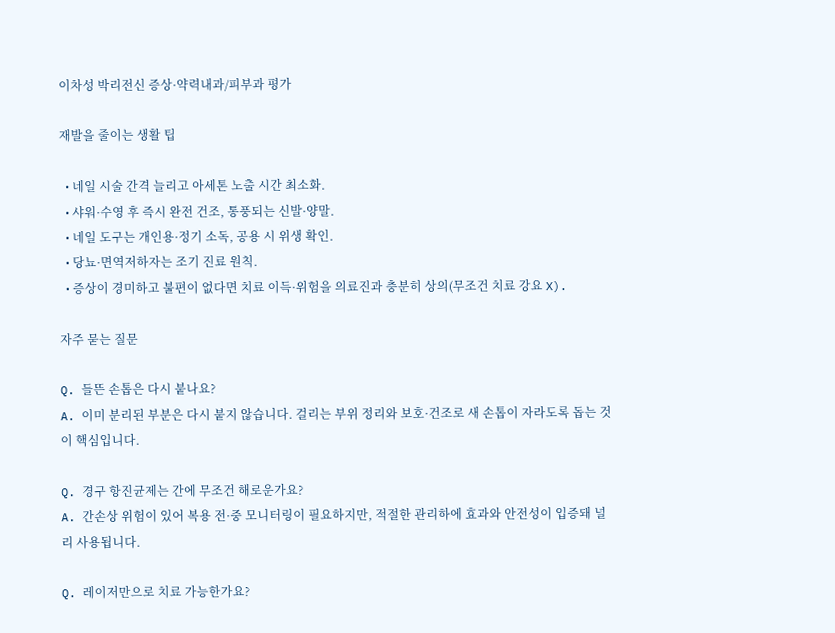이차성 박리전신 증상·약력내과/피부과 평가

재발을 줄이는 생활 팁

  • 네일 시술 간격 늘리고 아세톤 노출 시간 최소화.
  • 샤워·수영 후 즉시 완전 건조, 통풍되는 신발·양말.
  • 네일 도구는 개인용·정기 소독, 공용 시 위생 확인.
  • 당뇨·면역저하자는 조기 진료 원칙.
  • 증상이 경미하고 불편이 없다면 치료 이득·위험을 의료진과 충분히 상의(무조건 치료 강요 X).

자주 묻는 질문

Q. 들뜬 손톱은 다시 붙나요?
A. 이미 분리된 부분은 다시 붙지 않습니다. 걸리는 부위 정리와 보호·건조로 새 손톱이 자라도록 돕는 것이 핵심입니다.

Q. 경구 항진균제는 간에 무조건 해로운가요?
A. 간손상 위험이 있어 복용 전·중 모니터링이 필요하지만, 적절한 관리하에 효과와 안전성이 입증돼 널리 사용됩니다.

Q. 레이저만으로 치료 가능한가요?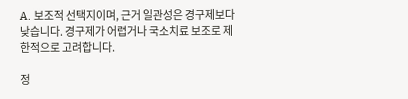A. 보조적 선택지이며, 근거 일관성은 경구제보다 낮습니다. 경구제가 어렵거나 국소치료 보조로 제한적으로 고려합니다.

정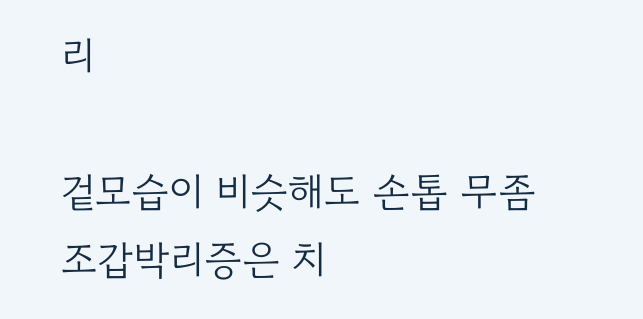리

겉모습이 비슷해도 손톱 무좀조갑박리증은 치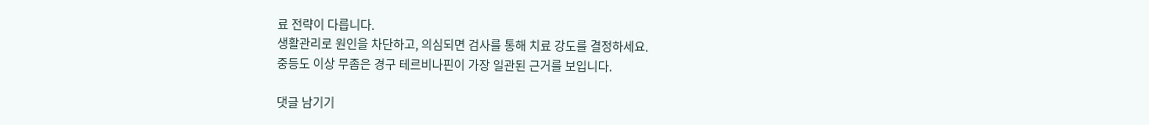료 전략이 다릅니다.
생활관리로 원인을 차단하고, 의심되면 검사를 통해 치료 강도를 결정하세요.
중등도 이상 무좀은 경구 테르비나핀이 가장 일관된 근거를 보입니다.

댓글 남기기